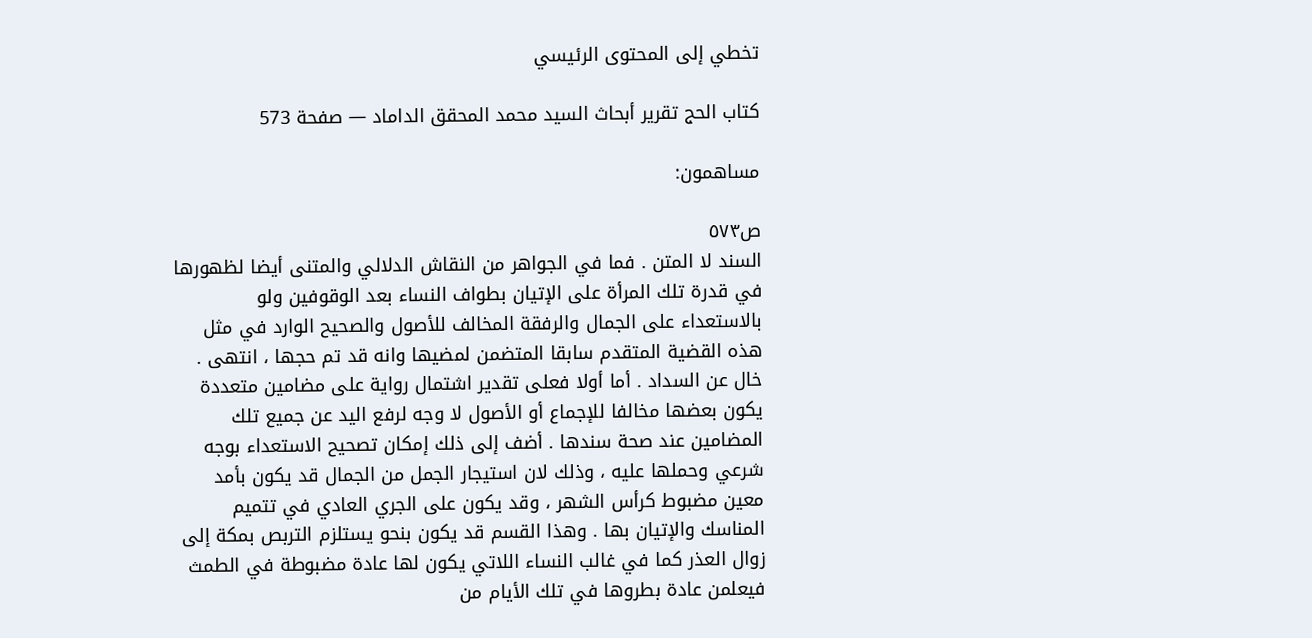تخطي إلى المحتوى الرئيسي

كتاب الحج تقرير أبحاث السيد محمد المحقق الداماد — صفحة 573

مساهمون:

ص٥٧٣
السند لا المتن . فما في الجواهر من النقاش الدلالي والمتنى أيضا لظهورها في قدرة تلك المرأة على الإتيان بطواف النساء بعد الوقوفين ولو بالاستعداء على الجمال والرفقة المخالف للأصول والصحيح الوارد في مثل هذه القضية المتقدم سابقا المتضمن لمضيها وانه قد تم حجها ، انتهى . خال عن السداد . أما أولا فعلى تقدير اشتمال رواية على مضامين متعددة يكون بعضها مخالفا للإجماع أو الأصول لا وجه لرفع اليد عن جميع تلك المضامين عند صحة سندها . أضف إلى ذلك إمكان تصحيح الاستعداء بوجه شرعي وحملها عليه ، وذلك لان استيجار الجمل من الجمال قد يكون بأمد معين مضبوط كرأس الشهر ، وقد يكون على الجري العادي في تتميم المناسك والإتيان بها . وهذا القسم قد يكون بنحو يستلزم التربص بمكة إلى زوال العذر كما في غالب النساء اللاتي يكون لها عادة مضبوطة في الطمث فيعلمن عادة بطروها في تلك الأيام من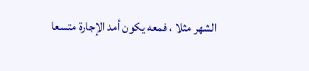الشهر مثلا ، فمعه يكون أمد الإجارة متسعا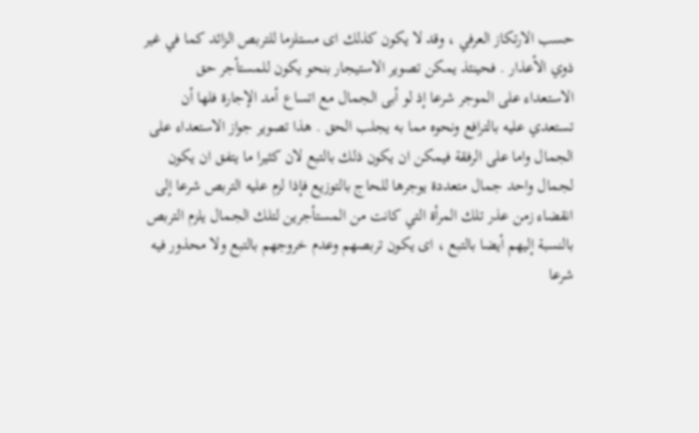حسب الارتكاز العرفي ، وقد لا يكون كذلك اى مستلزما للتربص الزائد كما في غير ذوي الأعذار . فحينئذ يمكن تصوير الاستيجار بنحو يكون للمستأجر حق الاستعداء على الموجر شرعا إذ لو أبى الجمال مع اتساع أمد الإجارة فلها أن تستعدي عليه بالترافع ونحوه مما به يجلب الحق . هذا تصوير جواز الاستعداء على الجمال واما على الرفقة فيمكن ان يكون ذلك بالتبع لان كثيرا ما يتفق ان يكون لجمال واحد جمال متعددة يوجرها للحاج بالتوزيع فإذا لزم عليه التربص شرعا إلى انقضاء زمن عذر تلك المرأة التي كانت من المستأجرين لتلك الجمال يلزم التربص بالنسبة إليهم أيضا بالتبع ، اى يكون تربصهم وعدم خروجهم بالتبع ولا محذور فيه شرعا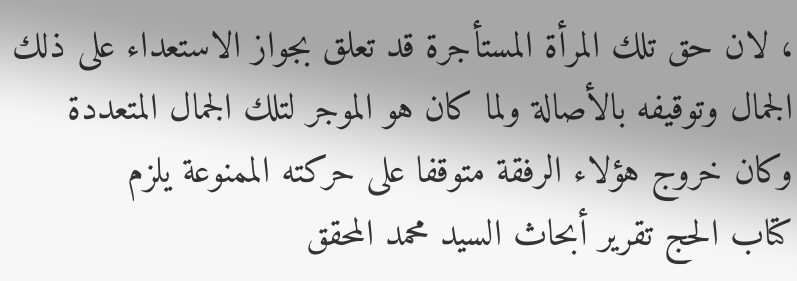، لان حق تلك المرأة المستأجرة قد تعلق بجواز الاستعداء على ذلك الجمال وتوقيفه بالأصالة ولما كان هو الموجر لتلك الجمال المتعددة وكان خروج هؤلاء الرفقة متوقفا على حركته الممنوعة يلزم
كتاب الحج تقرير أبحاث السيد محمد المحقق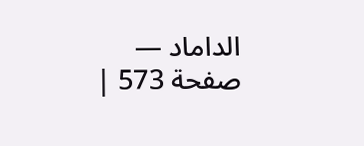الداماد — صفحة 573 |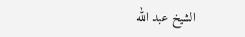الشيخ عبد الله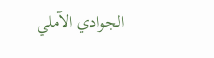الجوادي الآملي